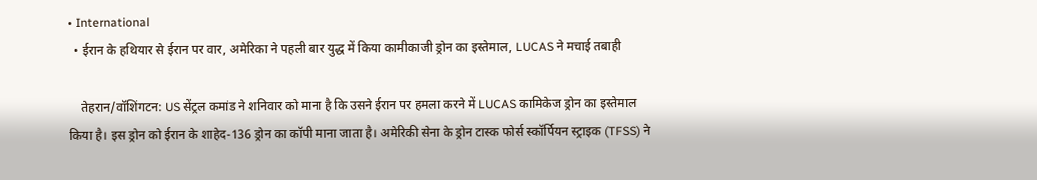• International
  • ईरान के हथियार से ईरान पर वार, अमेरिका ने पहली बार युद्ध में किया कामीकाजी ड्रोन का इस्तेमाल, LUCAS ने मचाई तबाही

    तेहरान/वॉशिंगटन: US सेंट्रल कमांड ने शनिवार को माना है कि उसने ईरान पर हमला करने में LUCAS कामिकेज ड्रोन का इस्तेमाल किया है। इस ड्रोन को ईरान के शाहेद-136 ड्रोन का कॉपी माना जाता है। अमेरिकी सेना के ड्रोन टास्क फोर्स स्कॉर्पियन स्ट्राइक (TFSS) ने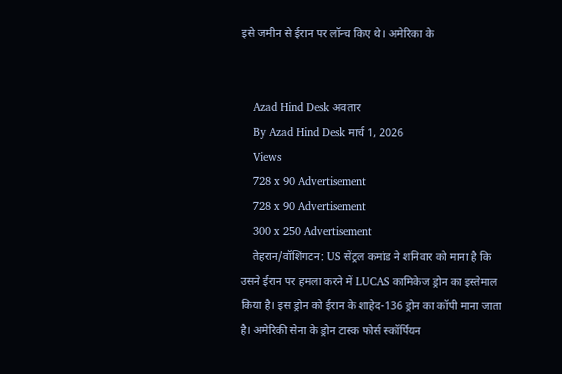इसे जमीन से ईरान पर लॉन्च किए थे। अमेरिका के


    Azad Hind Desk अवतार
    By Azad Hind Desk मार्च 1, 2026
    Views
    728 x 90 Advertisement
    728 x 90 Advertisement
    300 x 250 Advertisement
    तेहरान/वॉशिंगटन: US सेंट्रल कमांड ने शनिवार को माना है कि उसने ईरान पर हमला करने में LUCAS कामिकेज ड्रोन का इस्तेमाल किया है। इस ड्रोन को ईरान के शाहेद-136 ड्रोन का कॉपी माना जाता है। अमेरिकी सेना के ड्रोन टास्क फोर्स स्कॉर्पियन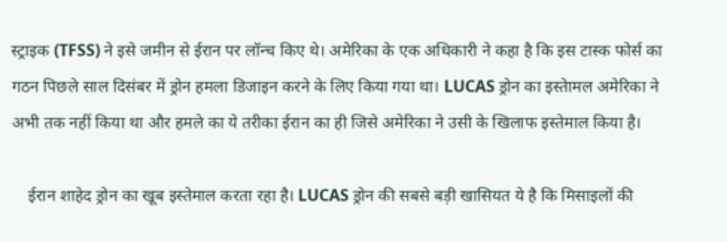स्ट्राइक (TFSS) ने इसे जमीन से ईरान पर लॉन्च किए थे। अमेरिका के एक अधिकारी ने कहा है कि इस टास्क फोर्स का गठन पिछले साल दिसंबर में ड्रोन हमला डिजाइन करने के लिए किया गया था। LUCAS ड्रोन का इस्तेामल अमेरिका ने अभी तक नहीं किया था और हमले का ये तरीका ईरान का ही जिसे अमेरिका ने उसी के खिलाफ इस्तेमाल किया है।

    ईरान शाहेद ड्रोन का खूब इस्तेमाल करता रहा है। LUCAS ड्रोन की सबसे बड़ी खासियत ये है कि मिसाइलों की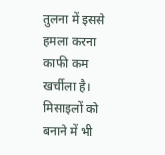तुलना में इससे हमला करना काफी कम खर्चीला है। मिसाइलों को बनाने में भी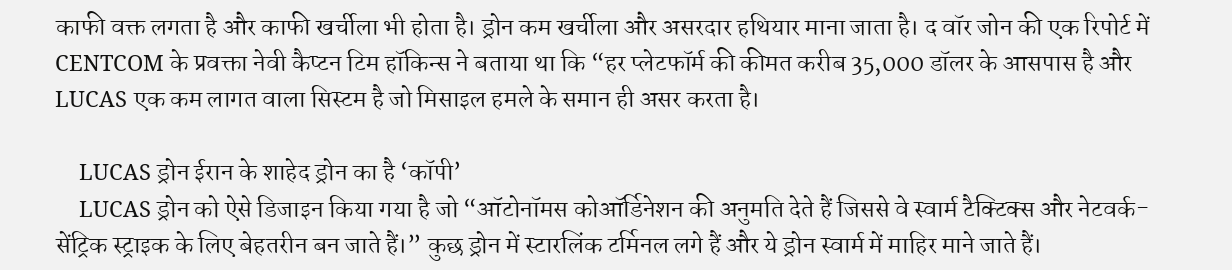काफी वक्त लगता है और काफी खर्चीला भी होता है। ड्रोन कम खर्चीला और असरदार हथियार माना जाता है। द वॉर जोन की एक रिपोर्ट में CENTCOM के प्रवक्ता नेवी कैप्टन टिम हॉकिन्स ने बताया था कि “हर प्लेटफॉर्म की कीमत करीब 35,000 डॉलर के आसपास है और LUCAS एक कम लागत वाला सिस्टम है जो मिसाइल हमले के समान ही असर करता है।

    LUCAS ड्रोन ईरान के शाहेद ड्रोन का है ‘कॉपी’
    LUCAS ड्रोन को ऐसे डिजाइन किया गया है जो “ऑटोनॉमस कोऑर्डिनेशन की अनुमति देते हैं जिससे वे स्वार्म टैक्टिक्स और नेटवर्क-सेंट्रिक स्ट्राइक के लिए बेहतरीन बन जाते हैं।” कुछ ड्रोन में स्टारलिंक टर्मिनल लगे हैं और ये ड्रोन स्वार्म में माहिर माने जाते हैं।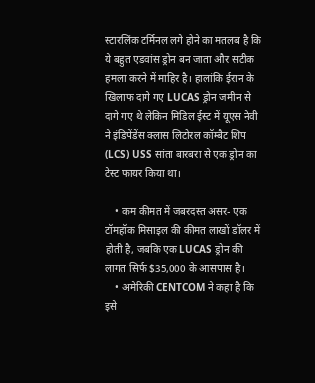स्टारलिंक टर्मिनल लगे होने का मतलब है कि ये बहुत एडवांस ड्रोन बन जाता और सटीक हमला करने में माहिर है। हालांकि ईरान के खिलाफ दागे गए LUCAS ड्रोन जमीन से दागे गए थे लेकिन मिडिल ईस्ट में यूएस नेवी ने इंडिपेंडेंस क्लास लिटोरल कॉम्बैट शिप (LCS) USS सांता बारबरा से एक ड्रोन का टेस्ट फायर किया था।

    • कम कीमत में जबरदस्त असर- एक टॉमहॉक मिसाइल की कीमत लाखों डॉलर में होती है, जबकि एक LUCAS ड्रोन की लागत सिर्फ $35,000 के आसपास है।
    • अमेरिकी CENTCOM ने कहा है कि इसे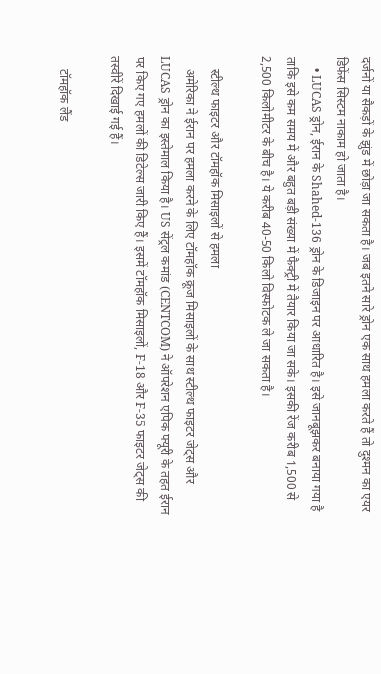दर्जनों या सैकड़ों के झुंड में छोड़ा जा सकता है। जब इतने सारे ड्रोन एक साथ हमला करते हैं तो दुश्मन का एयर डिफेंस सिस्टम नाकाम हो जाता है।
    • LUCAS ड्रोन, ईरान के Shahed-136 ड्रोन के डिजाइन पर आधारित है। इसे जानबूझकर बनाया गया है ताकि इसे कम समय में और बहुत बड़ी संख्या में फैक्ट्री में तैयार किया जा सके। इसकी रेंज करीब 1,500 से 2,500 किलोमीटर के बीच है। ये करीब 40-50 किलो विस्फोटक ले जा सकता है।

    स्टील्थ फाइटर और टॉमहॉक मिसाइलों से हमला
    अमेरिका ने ईरान पर हमला करने के लिए टॉमहॉक क्रूज मिसाइलों के साथ स्टील्थ फाइटर जेट्स और LUCAS ड्रोन का इस्तेमाल किया है। US सेंट्रल कमांड (CENTCOM) ने ऑपरेशन एपिक फ्यूरी के तहत ईरान पर किए गए हमलों की डिटेल्स जारी किए हैं। इसमें टॉमहॉक मिसाइलों, F-18 और F-35 फाइटर जेट्स की तस्वीरें दिखाई गई हैं।

    टॉमहॉक लैंड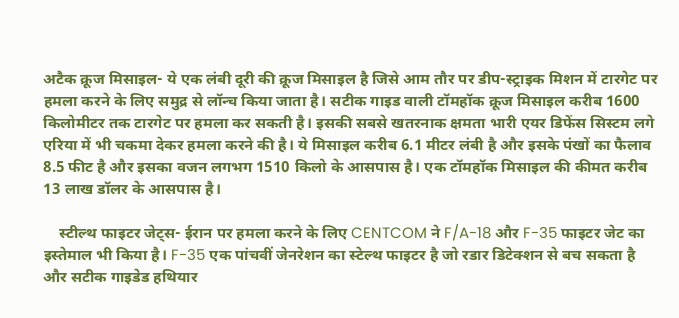अटैक क्रूज मिसाइल- ये एक लंबी दूरी की क्रूज मिसाइल है जिसे आम तौर पर डीप-स्ट्राइक मिशन में टारगेट पर हमला करने के लिए समुद्र से लॉन्च किया जाता है। सटीक गाइड वाली टॉमहॉक क्रूज मिसाइल करीब 1600 किलोमीटर तक टारगेट पर हमला कर सकती है। इसकी सबसे खतरनाक क्षमता भारी एयर डिफेंस सिस्टम लगे एरिया में भी चकमा देकर हमला करने की है। ये मिसाइल करीब 6.1 मीटर लंबी है और इसके पंखों का फैलाव 8.5 फीट है और इसका वजन लगभग 1510 किलो के आसपास है। एक टॉमहॉक मिसाइल की कीमत करीब 13 लाख डॉलर के आसपास है।

    स्टील्थ फाइटर जेट्स- ईरान पर हमला करने के लिए CENTCOM ने F/A-18 और F-35 फाइटर जेट का इस्तेमाल भी किया है। F-35 एक पांचवीं जेनरेशन का स्टेल्थ फाइटर है जो रडार डिटेक्शन से बच सकता है और सटीक गाइडेड हथियार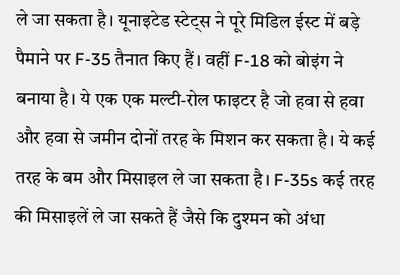ले जा सकता है। यूनाइटेड स्टेट्स ने पूरे मिडिल ईस्ट में बड़े पैमाने पर F-35 तैनात किए हैं। वहीं F-18 को बोइंग ने बनाया है। ये एक एक मल्टी-रोल फाइटर है जो हवा से हवा और हवा से जमीन दोनों तरह के मिशन कर सकता है। ये कई तरह के बम और मिसाइल ले जा सकता है। F-35s कई तरह की मिसाइलें ले जा सकते हैं जैसे कि दुश्मन को अंधा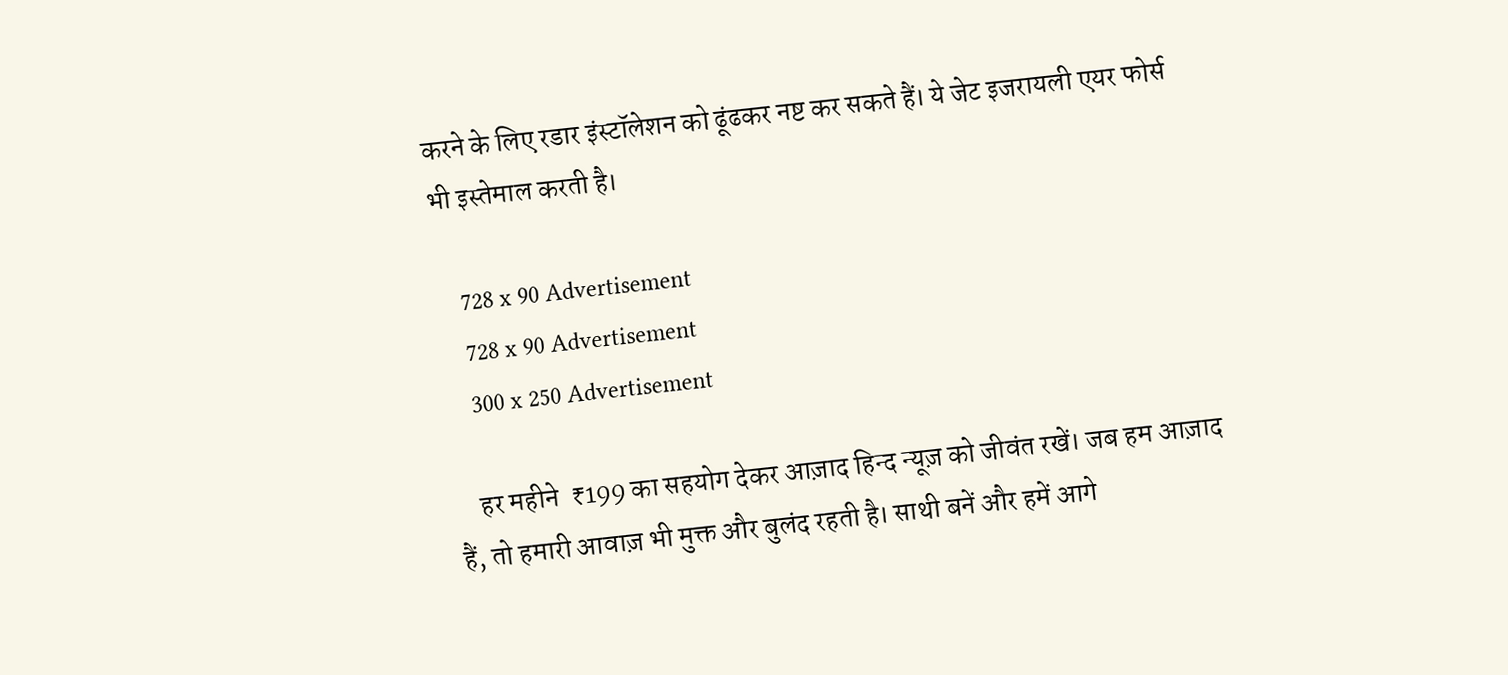करने के लिए रडार इंस्टॉलेशन को ढूंढकर नष्ट कर सकते हैं। ये जेट इजरायली एयर फोर्स भी इस्तेमाल करती है।

    728 x 90 Advertisement
    728 x 90 Advertisement
    300 x 250 Advertisement

    हर महीने  ₹199 का सहयोग देकर आज़ाद हिन्द न्यूज़ को जीवंत रखें। जब हम आज़ाद हैं, तो हमारी आवाज़ भी मुक्त और बुलंद रहती है। साथी बनें और हमें आगे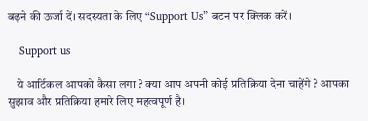बढ़ने की ऊर्जा दें। सदस्यता के लिए “Support Us” बटन पर क्लिक करें।

    Support us

    ये आर्टिकल आपको कैसा लगा ? क्या आप अपनी कोई प्रतिक्रिया देना चाहेंगे ? आपका सुझाव और प्रतिक्रिया हमारे लिए महत्वपूर्ण है।